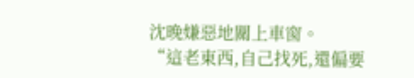沈晚嫌惡地關上車窗。
“這老東西,自己找死,還偏要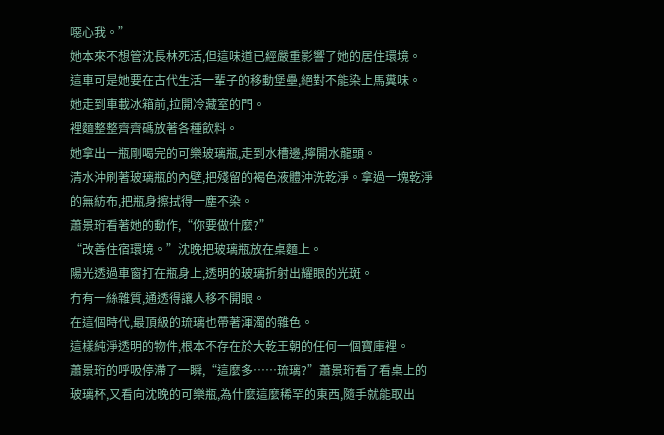噁心我。”
她本來不想管沈長林死活,但這味道已經嚴重影響了她的居住環境。
這車可是她要在古代生活一輩子的移動堡壘,絕對不能染上馬糞味。
她走到車載冰箱前,拉開冷藏室的門。
裡麵整整齊齊碼放著各種飲料。
她拿出一瓶剛喝完的可樂玻璃瓶,走到水槽邊,擰開水龍頭。
清水沖刷著玻璃瓶的內壁,把殘留的褐色液體沖洗乾淨。拿過一塊乾淨的無紡布,把瓶身擦拭得一塵不染。
蕭景珩看著她的動作,“你要做什麼?”
“改善住宿環境。”沈晚把玻璃瓶放在桌麵上。
陽光透過車窗打在瓶身上,透明的玻璃折射出耀眼的光斑。
冇有一絲雜質,通透得讓人移不開眼。
在這個時代,最頂級的琉璃也帶著渾濁的雜色。
這樣純淨透明的物件,根本不存在於大乾王朝的任何一個寶庫裡。
蕭景珩的呼吸停滯了一瞬,“這麼多……琉璃?”蕭景珩看了看桌上的玻璃杯,又看向沈晚的可樂瓶,為什麼這麼稀罕的東西,隨手就能取出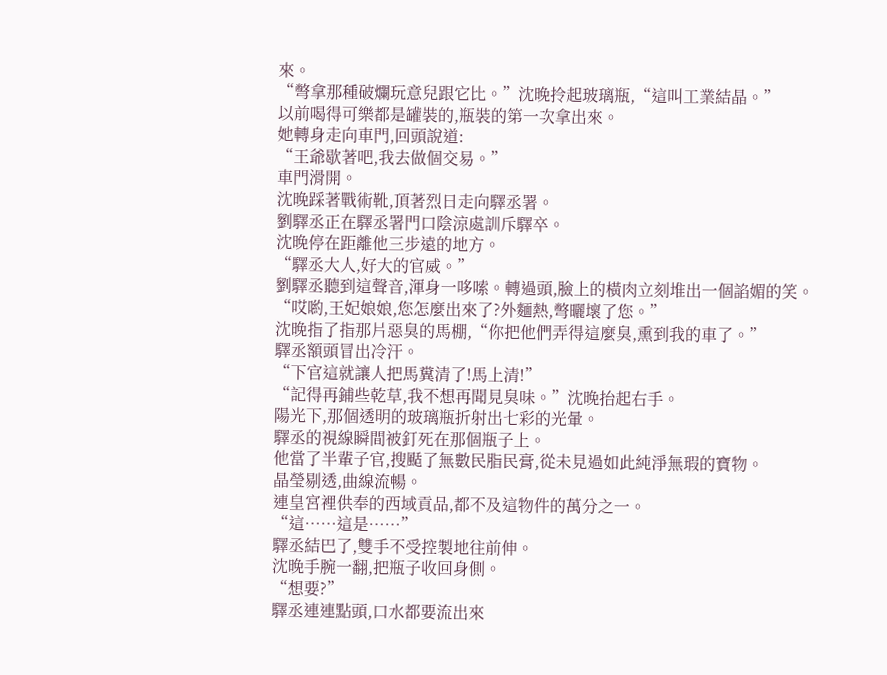來。
“彆拿那種破爛玩意兒跟它比。”沈晚拎起玻璃瓶,“這叫工業結晶。”
以前喝得可樂都是罐裝的,瓶裝的第一次拿出來。
她轉身走向車門,回頭說道:
“王爺歇著吧,我去做個交易。”
車門滑開。
沈晚踩著戰術靴,頂著烈日走向驛丞署。
劉驛丞正在驛丞署門口陰涼處訓斥驛卒。
沈晚停在距離他三步遠的地方。
“驛丞大人,好大的官威。”
劉驛丞聽到這聲音,渾身一哆嗦。轉過頭,臉上的橫肉立刻堆出一個諂媚的笑。
“哎喲,王妃娘娘,您怎麼出來了?外麵熱,彆曬壞了您。”
沈晚指了指那片惡臭的馬棚,“你把他們弄得這麼臭,熏到我的車了。”
驛丞額頭冒出冷汗。
“下官這就讓人把馬糞清了!馬上清!”
“記得再鋪些乾草,我不想再聞見臭味。”沈晚抬起右手。
陽光下,那個透明的玻璃瓶折射出七彩的光暈。
驛丞的視線瞬間被釘死在那個瓶子上。
他當了半輩子官,搜颳了無數民脂民膏,從未見過如此純淨無瑕的寶物。
晶瑩剔透,曲線流暢。
連皇宮裡供奉的西域貢品,都不及這物件的萬分之一。
“這……這是……”
驛丞結巴了,雙手不受控製地往前伸。
沈晚手腕一翻,把瓶子收回身側。
“想要?”
驛丞連連點頭,口水都要流出來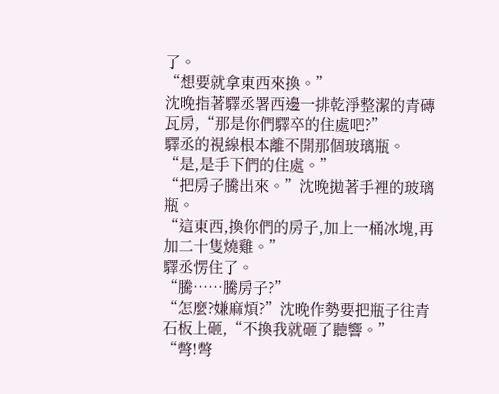了。
“想要就拿東西來換。”
沈晚指著驛丞署西邊一排乾淨整潔的青磚瓦房,“那是你們驛卒的住處吧?”
驛丞的視線根本離不開那個玻璃瓶。
“是,是手下們的住處。”
“把房子騰出來。”沈晚拋著手裡的玻璃瓶。
“這東西,換你們的房子,加上一桶冰塊,再加二十隻燒雞。”
驛丞愣住了。
“騰……騰房子?”
“怎麼?嫌麻煩?”沈晚作勢要把瓶子往青石板上砸,“不換我就砸了聽響。”
“彆!彆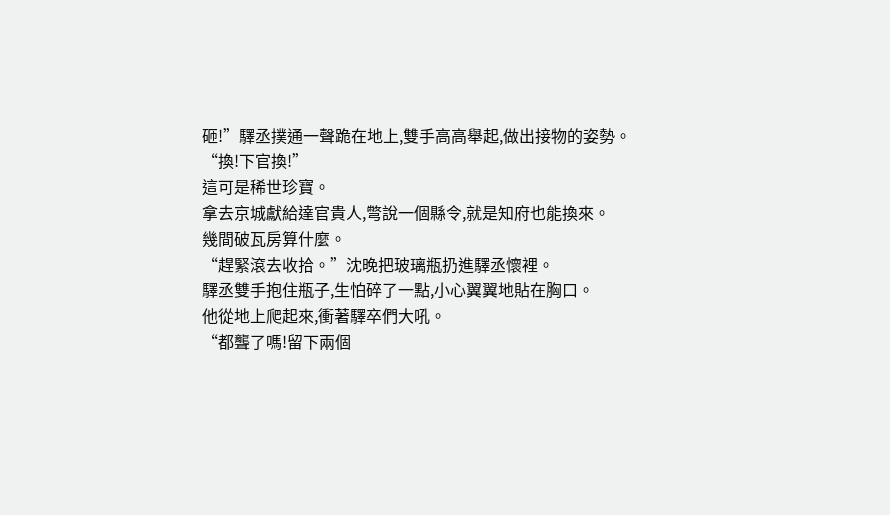砸!”驛丞撲通一聲跪在地上,雙手高高舉起,做出接物的姿勢。
“換!下官換!”
這可是稀世珍寶。
拿去京城獻給達官貴人,彆說一個縣令,就是知府也能換來。
幾間破瓦房算什麼。
“趕緊滾去收拾。”沈晚把玻璃瓶扔進驛丞懷裡。
驛丞雙手抱住瓶子,生怕碎了一點,小心翼翼地貼在胸口。
他從地上爬起來,衝著驛卒們大吼。
“都聾了嗎!留下兩個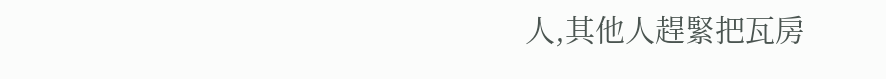人,其他人趕緊把瓦房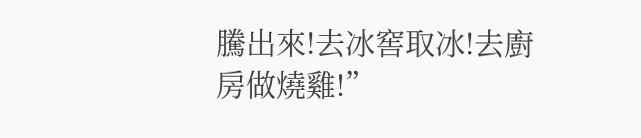騰出來!去冰窖取冰!去廚房做燒雞!”